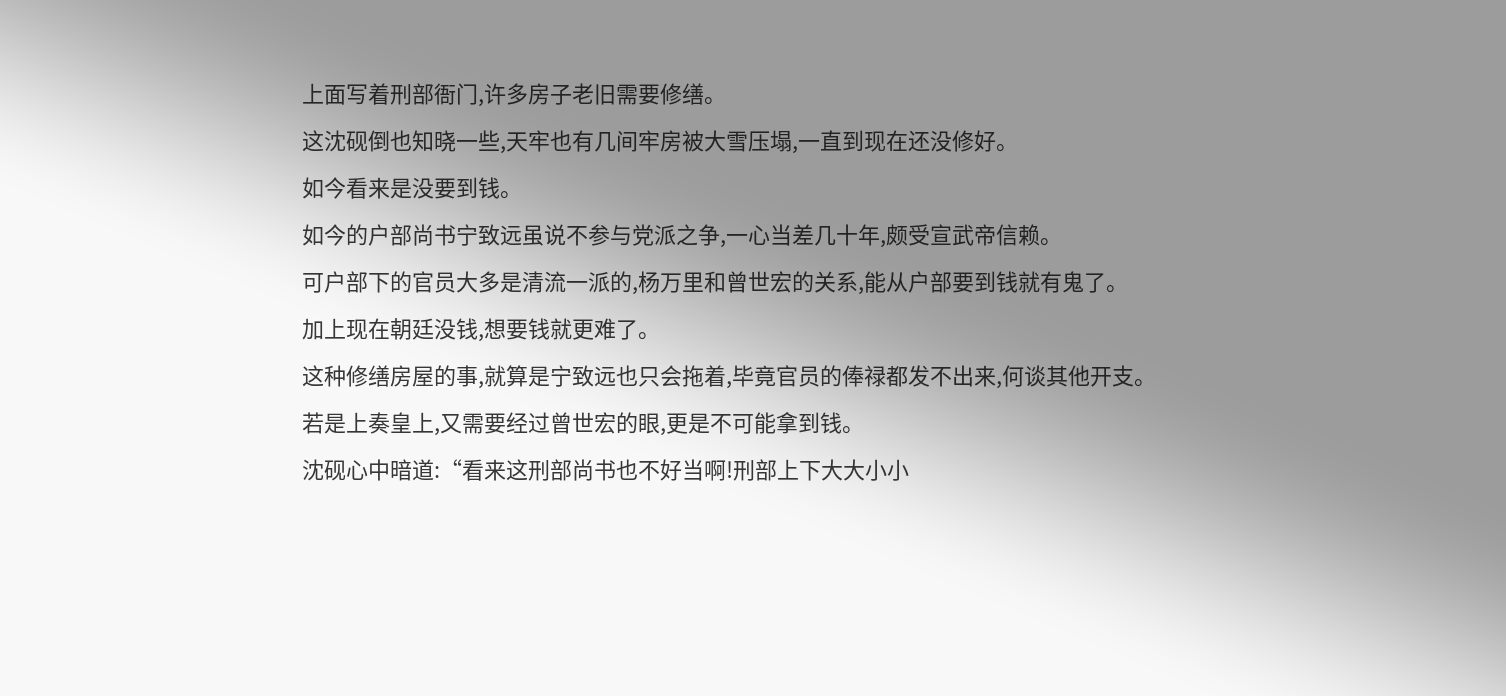上面写着刑部衙门,许多房子老旧需要修缮。
这沈砚倒也知晓一些,天牢也有几间牢房被大雪压塌,一直到现在还没修好。
如今看来是没要到钱。
如今的户部尚书宁致远虽说不参与党派之争,一心当差几十年,颇受宣武帝信赖。
可户部下的官员大多是清流一派的,杨万里和曾世宏的关系,能从户部要到钱就有鬼了。
加上现在朝廷没钱,想要钱就更难了。
这种修缮房屋的事,就算是宁致远也只会拖着,毕竟官员的俸禄都发不出来,何谈其他开支。
若是上奏皇上,又需要经过曾世宏的眼,更是不可能拿到钱。
沈砚心中暗道:“看来这刑部尚书也不好当啊!刑部上下大大小小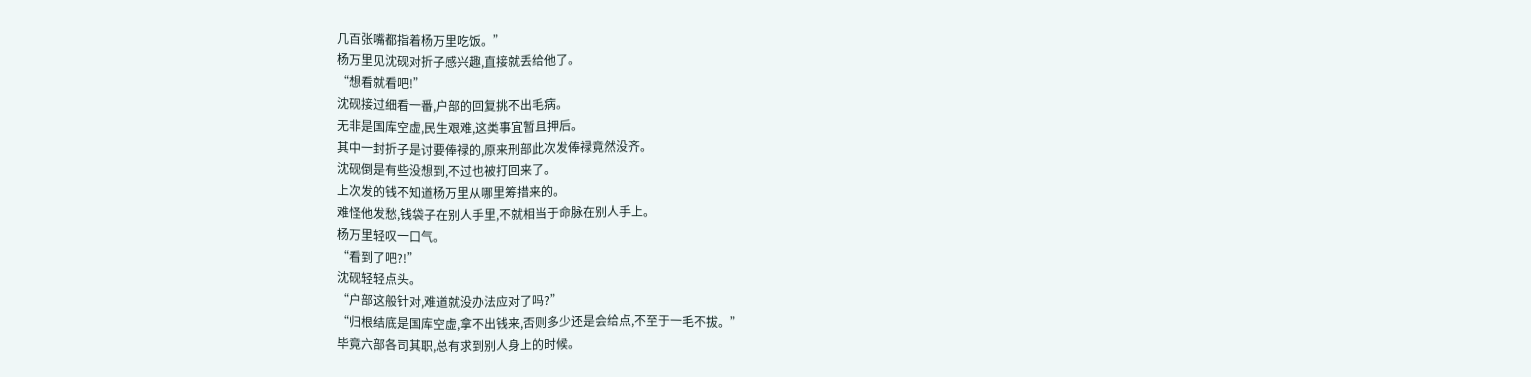几百张嘴都指着杨万里吃饭。”
杨万里见沈砚对折子感兴趣,直接就丢给他了。
“想看就看吧!”
沈砚接过细看一番,户部的回复挑不出毛病。
无非是国库空虚,民生艰难,这类事宜暂且押后。
其中一封折子是讨要俸禄的,原来刑部此次发俸禄竟然没齐。
沈砚倒是有些没想到,不过也被打回来了。
上次发的钱不知道杨万里从哪里筹措来的。
难怪他发愁,钱袋子在别人手里,不就相当于命脉在别人手上。
杨万里轻叹一口气。
“看到了吧?!”
沈砚轻轻点头。
“户部这般针对,难道就没办法应对了吗?”
“归根结底是国库空虚,拿不出钱来,否则多少还是会给点,不至于一毛不拔。”
毕竟六部各司其职,总有求到别人身上的时候。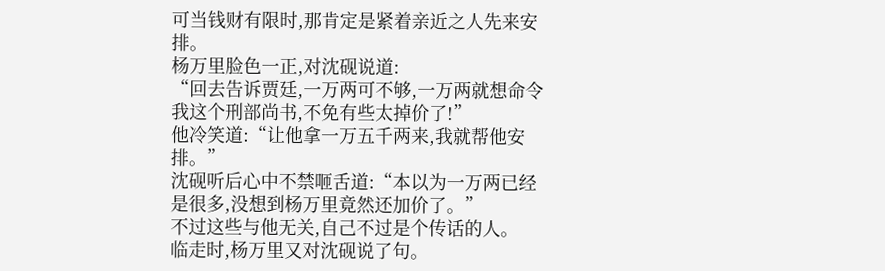可当钱财有限时,那肯定是紧着亲近之人先来安排。
杨万里脸色一正,对沈砚说道:
“回去告诉贾廷,一万两可不够,一万两就想命令我这个刑部尚书,不免有些太掉价了!”
他冷笑道:“让他拿一万五千两来,我就帮他安排。”
沈砚听后心中不禁咂舌道:“本以为一万两已经是很多,没想到杨万里竟然还加价了。”
不过这些与他无关,自己不过是个传话的人。
临走时,杨万里又对沈砚说了句。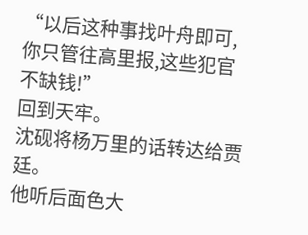“以后这种事找叶舟即可,你只管往高里报,这些犯官不缺钱!”
回到天牢。
沈砚将杨万里的话转达给贾廷。
他听后面色大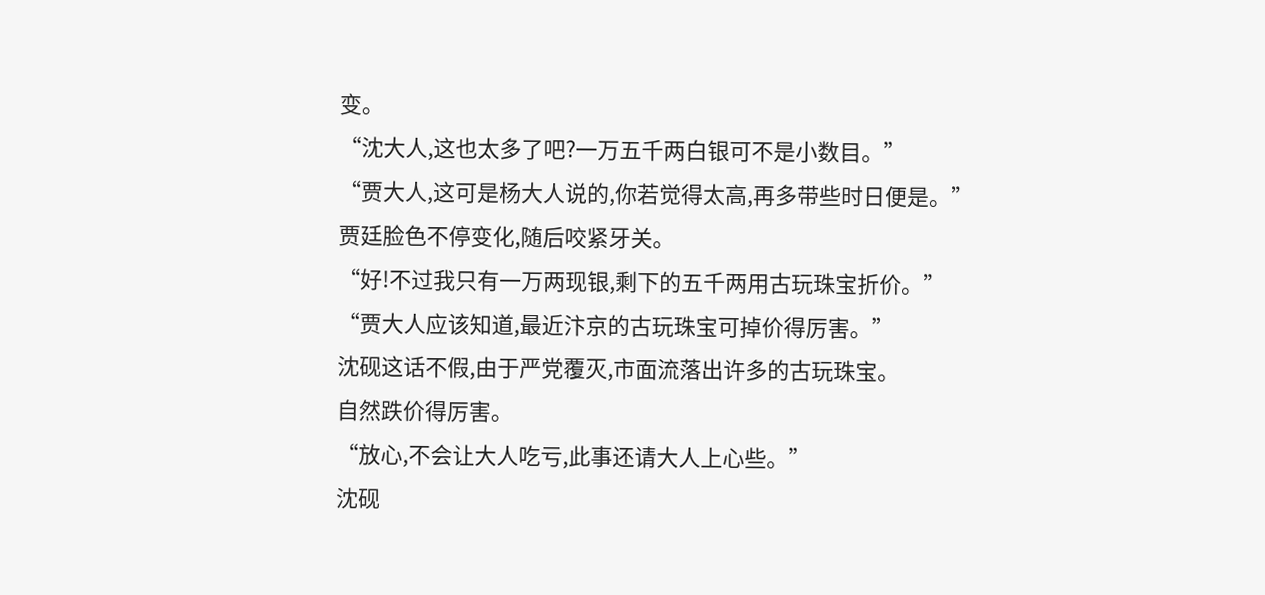变。
“沈大人,这也太多了吧?一万五千两白银可不是小数目。”
“贾大人,这可是杨大人说的,你若觉得太高,再多带些时日便是。”
贾廷脸色不停变化,随后咬紧牙关。
“好!不过我只有一万两现银,剩下的五千两用古玩珠宝折价。”
“贾大人应该知道,最近汴京的古玩珠宝可掉价得厉害。”
沈砚这话不假,由于严党覆灭,市面流落出许多的古玩珠宝。
自然跌价得厉害。
“放心,不会让大人吃亏,此事还请大人上心些。”
沈砚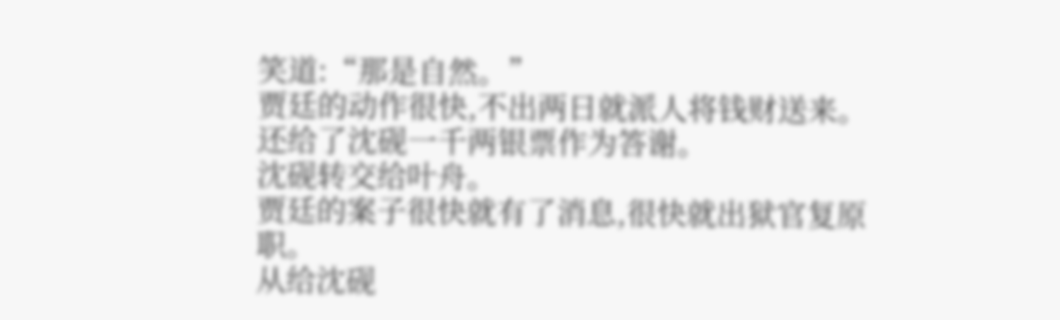笑道:“那是自然。”
贾廷的动作很快,不出两日就派人将钱财送来。
还给了沈砚一千两银票作为答谢。
沈砚转交给叶舟。
贾廷的案子很快就有了消息,很快就出狱官复原职。
从给沈砚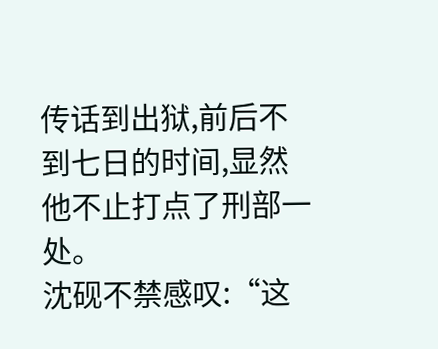传话到出狱,前后不到七日的时间,显然他不止打点了刑部一处。
沈砚不禁感叹:“这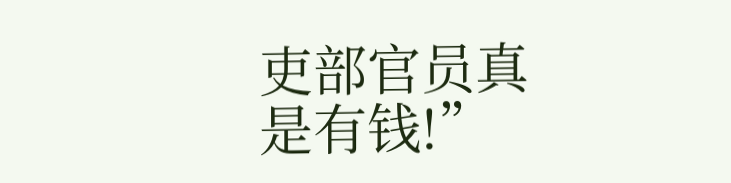吏部官员真是有钱!”